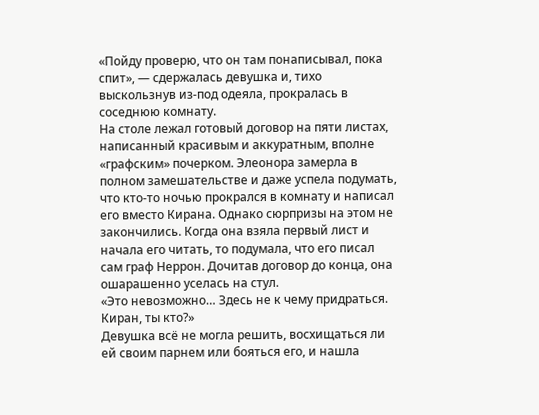«Пойду проверю, что он там понаписывал, пока спит», — сдержалась девушка и, тихо выскользнув из-под одеяла, прокралась в соседнюю комнату.
На столе лежал готовый договор на пяти листах, написанный красивым и аккуратным, вполне «графским» почерком. Элеонора замерла в полном замешательстве и даже успела подумать, что кто-то ночью прокрался в комнату и написал его вместо Кирана. Однако сюрпризы на этом не закончились. Когда она взяла первый лист и начала его читать, то подумала, что его писал сам граф Неррон. Дочитав договор до конца, она ошарашенно уселась на стул.
«Это невозможно… Здесь не к чему придраться. Киран, ты кто?»
Девушка всё не могла решить, восхищаться ли ей своим парнем или бояться его, и нашла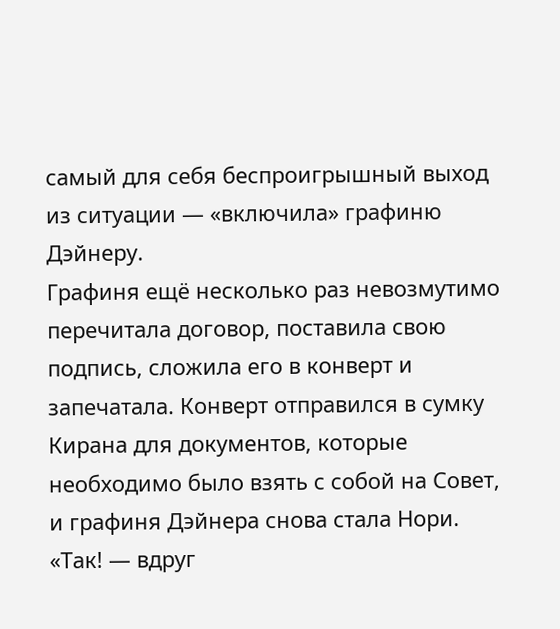самый для себя беспроигрышный выход из ситуации — «включила» графиню Дэйнеру.
Графиня ещё несколько раз невозмутимо перечитала договор, поставила свою подпись, сложила его в конверт и запечатала. Конверт отправился в сумку Кирана для документов, которые необходимо было взять с собой на Совет, и графиня Дэйнера снова стала Нори.
«Так! — вдруг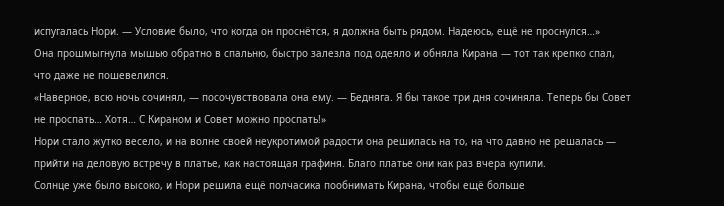испугалась Нори. — Условие было, что когда он проснётся, я должна быть рядом. Надеюсь, ещё не проснулся…»
Она прошмыгнула мышью обратно в спальню, быстро залезла под одеяло и обняла Кирана — тот так крепко спал, что даже не пошевелился.
«Наверное, всю ночь сочинял, — посочувствовала она ему. — Бедняга. Я бы такое три дня сочиняла. Теперь бы Совет не проспать… Хотя… С Кираном и Совет можно проспать!»
Нори стало жутко весело, и на волне своей неукротимой радости она решилась на то, на что давно не решалась — прийти на деловую встречу в платье, как настоящая графиня. Благо платье они как раз вчера купили.
Солнце уже было высоко, и Нори решила ещё полчасика пообнимать Кирана, чтобы ещё больше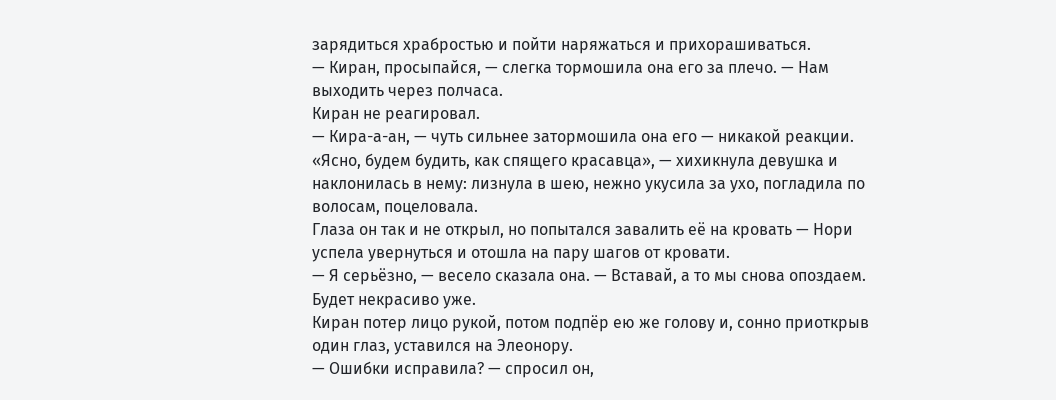зарядиться храбростью и пойти наряжаться и прихорашиваться.
— Киран, просыпайся, — слегка тормошила она его за плечо. — Нам выходить через полчаса.
Киран не реагировал.
— Кира-а-ан, — чуть сильнее затормошила она его — никакой реакции.
«Ясно, будем будить, как спящего красавца», — хихикнула девушка и наклонилась в нему: лизнула в шею, нежно укусила за ухо, погладила по волосам, поцеловала.
Глаза он так и не открыл, но попытался завалить её на кровать — Нори успела увернуться и отошла на пару шагов от кровати.
— Я серьёзно, — весело сказала она. — Вставай, а то мы снова опоздаем. Будет некрасиво уже.
Киран потер лицо рукой, потом подпёр ею же голову и, сонно приоткрыв один глаз, уставился на Элеонору.
— Ошибки исправила? — спросил он,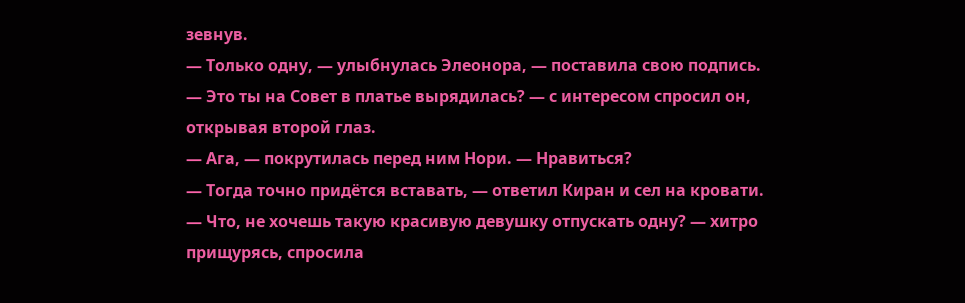зевнув.
— Только одну, — улыбнулась Элеонора, — поставила свою подпись.
— Это ты на Совет в платье вырядилась? — с интересом спросил он, открывая второй глаз.
— Ага, — покрутилась перед ним Нори. — Нравиться?
— Тогда точно придётся вставать, — ответил Киран и сел на кровати.
— Что, не хочешь такую красивую девушку отпускать одну? — хитро прищурясь, спросила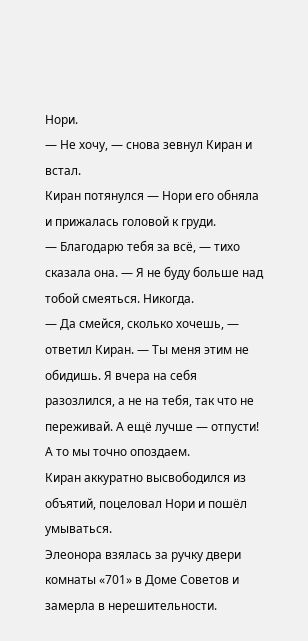Нори.
— Не хочу, — снова зевнул Киран и встал.
Киран потянулся — Нори его обняла и прижалась головой к груди.
— Благодарю тебя за всё, — тихо сказала она. — Я не буду больше над тобой смеяться. Никогда.
— Да смейся, сколько хочешь, — ответил Киран. — Ты меня этим не обидишь. Я вчера на себя разозлился, а не на тебя, так что не переживай. А ещё лучше — отпусти! А то мы точно опоздаем.
Киран аккуратно высвободился из объятий, поцеловал Нори и пошёл умываться.
Элеонора взялась за ручку двери комнаты «701» в Доме Советов и замерла в нерешительности.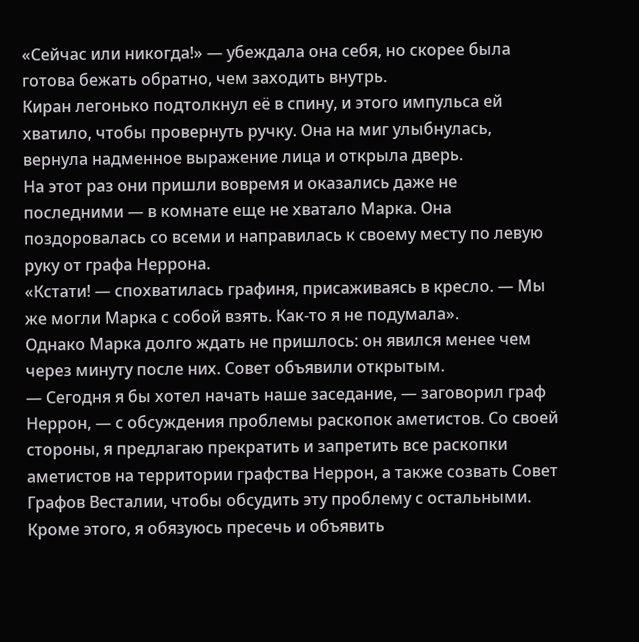«Сейчас или никогда!» — убеждала она себя, но скорее была готова бежать обратно, чем заходить внутрь.
Киран легонько подтолкнул её в спину, и этого импульса ей хватило, чтобы провернуть ручку. Она на миг улыбнулась, вернула надменное выражение лица и открыла дверь.
На этот раз они пришли вовремя и оказались даже не последними — в комнате еще не хватало Марка. Она поздоровалась со всеми и направилась к своему месту по левую руку от графа Неррона.
«Кстати! — спохватилась графиня, присаживаясь в кресло. — Мы же могли Марка с собой взять. Как-то я не подумала».
Однако Марка долго ждать не пришлось: он явился менее чем через минуту после них. Совет объявили открытым.
— Сегодня я бы хотел начать наше заседание, — заговорил граф Неррон, — с обсуждения проблемы раскопок аметистов. Со своей стороны, я предлагаю прекратить и запретить все раскопки аметистов на территории графства Неррон, а также созвать Совет Графов Весталии, чтобы обсудить эту проблему с остальными. Кроме этого, я обязуюсь пресечь и объявить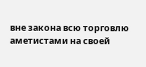вне закона всю торговлю аметистами на своей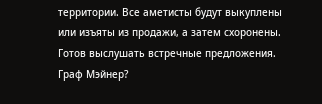территории. Все аметисты будут выкуплены или изъяты из продажи, а затем схоронены. Готов выслушать встречные предложения. Граф Мэйнер?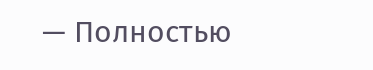— Полностью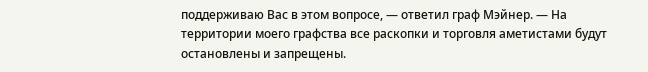поддерживаю Вас в этом вопросе, — ответил граф Мэйнер. — На территории моего графства все раскопки и торговля аметистами будут остановлены и запрещены.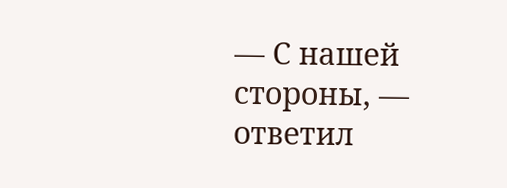— С нашей стороны, — ответил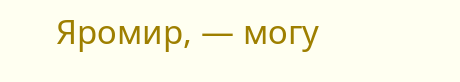Яромир, — могу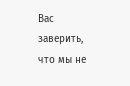Вас заверить, что мы не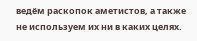ведём раскопок аметистов, а также не используем их ни в каких целях.